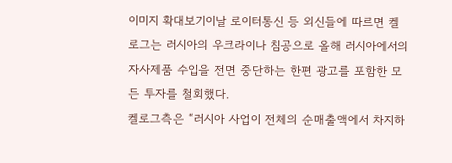이미지 확대보기이날 로이터통신 등 외신들에 따르면 켈로그는 러시아의 우크라이나 침공으로 올해 러시아에서의 자사제품 수입을 전면 중단하는 한편 광고를 포함한 모든 투자를 철회했다.
켈로그측은 “러시아 사업이 전체의 순매출액에서 차지하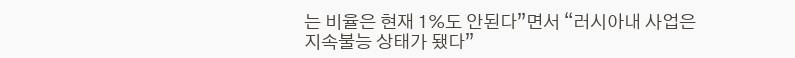는 비율은 현재 1%도 안된다”면서 “러시아내 사업은 지속불능 상태가 됐다”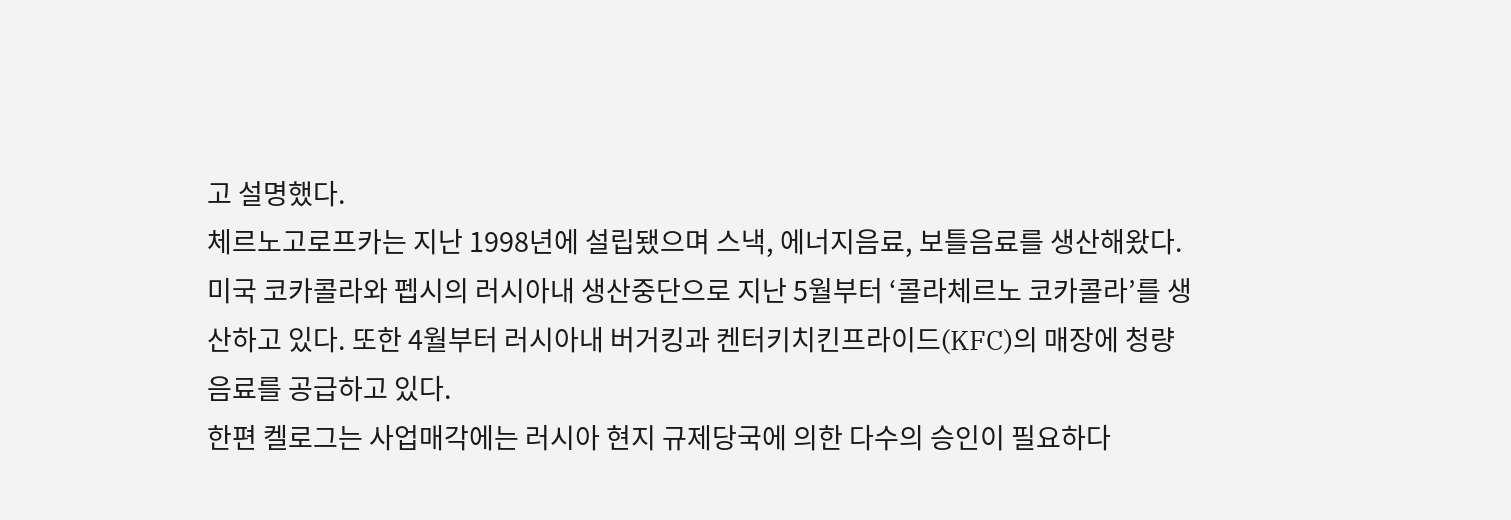고 설명했다.
체르노고로프카는 지난 1998년에 설립됐으며 스낵, 에너지음료, 보틀음료를 생산해왔다. 미국 코카콜라와 펩시의 러시아내 생산중단으로 지난 5월부터 ‘콜라체르노 코카콜라’를 생산하고 있다. 또한 4월부터 러시아내 버거킹과 켄터키치킨프라이드(KFC)의 매장에 청량음료를 공급하고 있다.
한편 켈로그는 사업매각에는 러시아 현지 규제당국에 의한 다수의 승인이 필요하다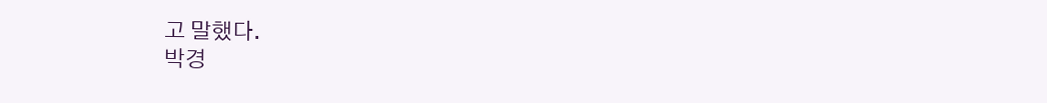고 말했다.
박경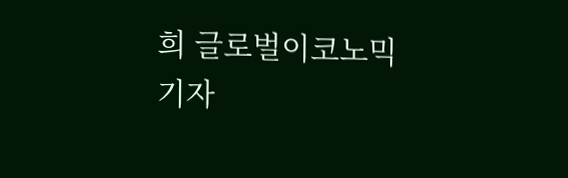희 글로벌이코노믹 기자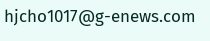hjcho1017@g-enews.com